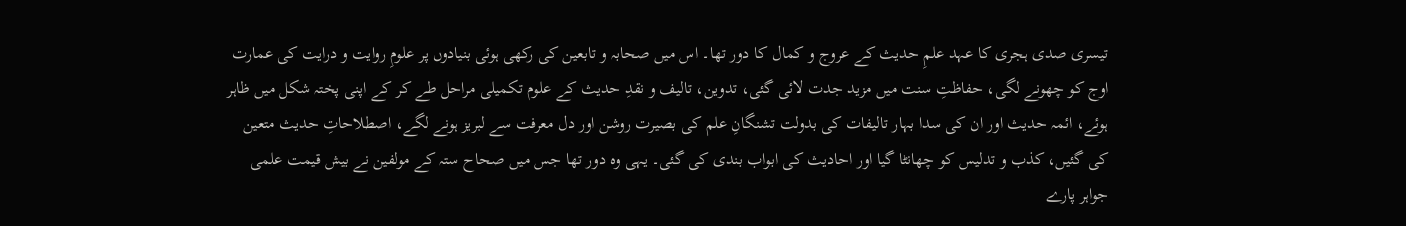تیسری صدی ہجری کا عہد علمِ حدیث کے عروج و کمال کا دور تھا۔ اس میں صحابہ و تابعین کی رکھی ہوئی بنیادوں پر علومِ روایت و درایت کی عمارت اوج کو چھونے لگی، حفاظتِ سنت میں مزید جدت لائی گئی، تدوین، تالیف و نقدِ حدیث کے علوم تکمیلی مراحل طے کر کے اپنی پختہ شکل میں ظاہر ہوئے، ائمہ حدیث اور ان کی سدا بہار تالیفات کی بدولت تشنگانِ علم کی بصیرت روشن اور دل معرفت سے لبریز ہونے لگے، اصطلاحاتِ حدیث متعین کی گئیں، کذب و تدلیس کو چھانٹا گیا اور احادیث کی ابواب بندی کی گئی۔ یہی وہ دور تھا جس میں صحاح ستہ کے مولفین نے بیش قیمت علمی جواہر پارے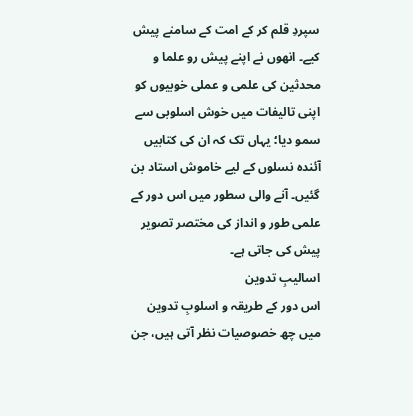سپردِ قلم کر کے امت کے سامنے پیش کیے۔ انھوں نے اپنے پیش رو علما و محدثین کی علمی و عملی خوبیوں کو اپنی تالیفات میں خوش اسلوبی سے سمو دیا؛ یہاں تک کہ ان کی کتابیں آئندہ نسلوں کے لیے خاموش استاد بن گئیں۔ آنے والی سطور میں اس دور کے علمی طور و انداز کی مختصر تصویر پیش کی جاتی ہے۔
اسالیبِ تدوین
اس دور کے طریقہ و اسلوبِ تدوین میں چھ خصوصیات نظر آتی ہیں، جن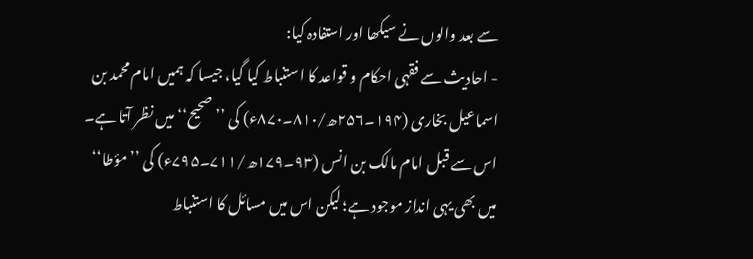سے بعد والوں نے سیکھا اور استفادہ کیا:
- احادیث سے فقہی احکام و قواعد کا استنباط کیا گیا، جیسا کہ ہمیں امام محمد بن اسماعیل بخاری (۱۹۴۔۲۵۶ھ/۸۱۰۔۸۷۰ء) کی ’’صحیح‘‘ میں نظر آتا ہے۔ اس سے قبل امام مالک بن انس (۹۳۔۱۷۹ھ/۷۱۱۔۷۹۵ء) کی ’’مؤطا‘‘ میں بھی یہی انداز موجود ہے؛ لیکن اس میں مسائل کا استنباط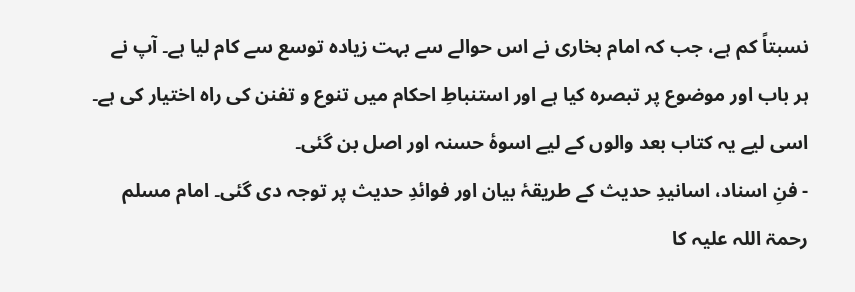نسبتاً کم ہے، جب کہ امام بخاری نے اس حوالے سے بہت زیادہ توسع سے کام لیا ہے۔ آپ نے ہر باب اور موضوع پر تبصرہ کیا ہے اور استنباطِ احکام میں تنوع و تفنن کی راہ اختیار کی ہے۔ اسی لیے یہ کتاب بعد والوں کے لیے اسوۂ حسنہ اور اصل بن گئی۔
- فنِ اسناد، اسانیدِ حدیث کے طریقۂ بیان اور فوائدِ حدیث پر توجہ دی گئی۔ امام مسلم رحمۃ اللہ علیہ کا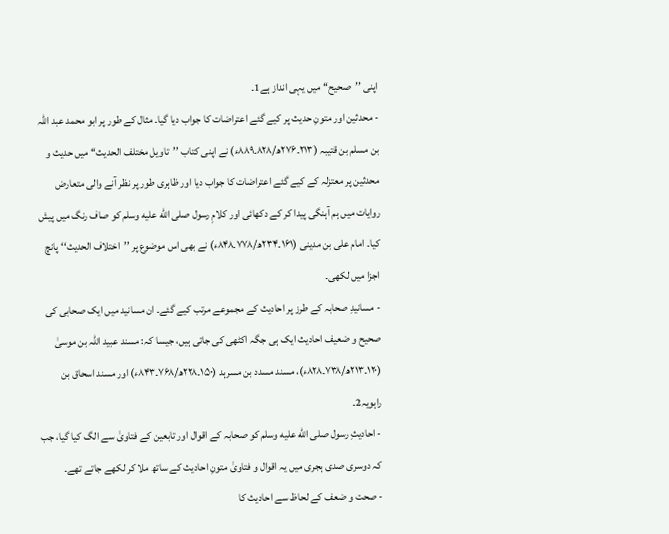اپنی ’’صحیح‘‘ میں یہی انداز ہے1۔
- محدثین اور متونِ حدیث پر کیے گئے اعتراضات کا جواب دیا گیا۔ مثال کے طور پر ابو محمد عبد اللہ بن مسلم بن قتیبہ (۲۱۳۔۲۷۶ھ/۸۲۸۔۸۸۹ء) نے اپنی کتاب ’’تاویل مختلف الحدیث‘‘ میں حدیث و محدثین پر معتزلہ کے کیے گئے اعتراضات کا جواب دیا اور ظاہری طور پر نظر آنے والی متعارض روایات میں ہم آہنگی پیدا کر کے دکھائی اور کلامِ رسول صلى الله عليه وسلم کو صاف رنگ میں پیش کیا۔ امام علی بن مدینی (۱۶۱۔۲۳۴ھ/۷۷۸۔۸۴۸ء) نے بھی اس موضوع پر ’’اختلاف الحدیث‘‘ پانچ اجزا میں لکھی۔
- مسانیدِ صحابہ کے طرز پر احادیث کے مجموعے مرتب کیے گئے۔ ان مسانید میں ایک صحابی کی صحیح و ضعیف احادیث ایک ہی جگہ اکٹھی کی جاتی ہیں، جیسا کہ: مسند عبید اللہ بن موسیٰ (۱۲۰۔۲۱۳ھ/۷۳۸۔۸۲۸ء)، مسند مسدد بن مسرہد (۱۵۰۔۲۲۸ھ/۷۶۸۔۸۴۳ء) اور مسند اسحاق بن راہویہ2۔
- احادیثِ رسول صلى الله عليه وسلم کو صحابہ کے اقوال اور تابعین کے فتاویٰ سے الگ کیا گیا، جب کہ دوسری صدی ہجری میں یہ اقوال و فتاویٰ متونِ احادیث کے ساتھ ملا کر لکھے جاتے تھے۔
- صحت و ضعف کے لحاظ سے احادیث کا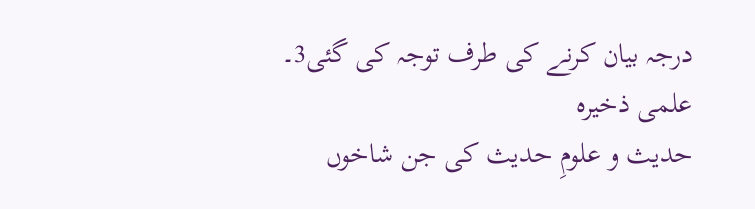درجہ بیان کرنے کی طرف توجہ کی گئی3۔
علمی ذخیرہ
حدیث و علومِ حدیث کی جن شاخوں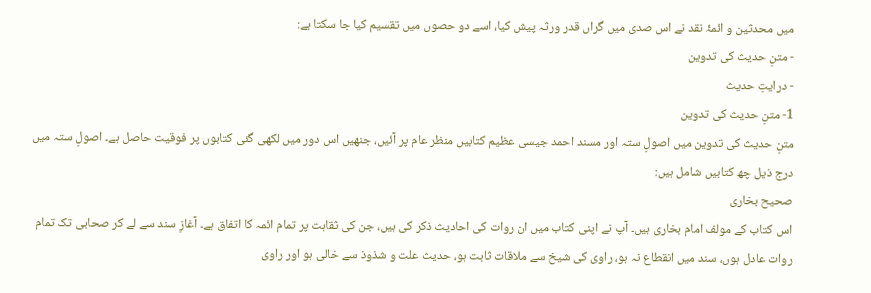میں محدثین و ائمۂ نقد نے اس صدی میں گراں قدر ورثہ پیش کیا، اسے دو حصوں میں تقسیم کیا جا سکتا ہے:
- متنِ حدیث کی تدوین
- درایتِ حدیث
1- متنِ حدیث کی تدوین
متنِ حدیث کی تدوین میں اصولِ ستہ اور مسند احمد جیسی عظیم کتابیں منظر عام پر آئیں، جنھیں اس دور میں لکھی گئی کتابوں پر فوقیت حاصل ہے۔ اصولِ ستہ میں درج ذیل چھ کتابیں شامل ہیں:
صحیح بخاری
اس کتاب کے مولف امام بخاری ہیں۔ آپ نے اپنی کتاب میں ان روات کی احادیث ذکر کی ہیں، جن کی ثقاہت پر تمام ائمہ کا اتفاق ہے۔ آغازِ سند سے لے کر صحابی تک تمام روات عادل ہوں، سند میں انقطاع نہ ہو، راوی کی شیخ سے ملاقات ثابت ہو، حدیث علت و شذوذ سے خالی ہو اور راوی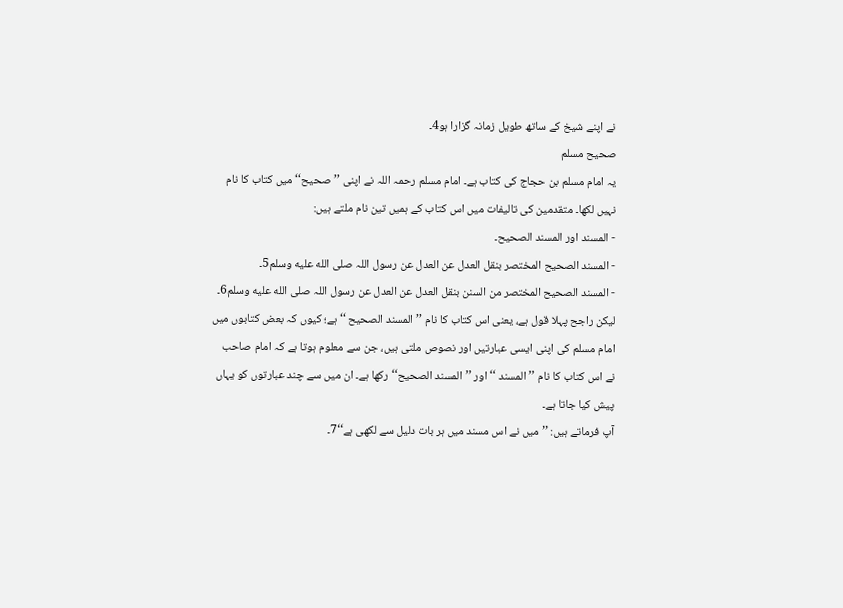نے اپنے شیخ کے ساتھ طویل زمانہ گزارا ہو4۔
صحیح مسلم
یہ امام مسلم بن حجاج کی کتاب ہے۔ امام مسلم رحمہ اللہ نے اپنی ’’صحیح‘‘ میں کتاب کا نام نہیں لکھا۔ متقدمین کی تالیفات میں اس کتاب کے ہمیں تین نام ملتے ہیں:
- المسند اور المسند الصحیح۔
- المسند الصحیح المختصر بنقل العدل عن العدل عن رسول اللہ صلى الله عليه وسلم5۔
- المسند الصحیح المختصر من السنن بنقل العدل عن العدل عن رسول اللہ صلى الله عليه وسلم6۔
لیکن راجح پہلا قول ہے، یعنی اس کتاب کا نام ’’المسند الصحیح ‘‘ ہے؛ کیوں کہ بعض کتابوں میں امام مسلم کی اپنی ایسی عبارتیں اور نصوص ملتی ہیں، جن سے معلوم ہوتا ہے کہ امام صاحب نے اس کتاب کا نام ’’المسند ‘‘ اور ’’المسند الصحیح‘‘ رکھا ہے۔ ان میں سے چند عبارتوں کو یہاں پیش کیا جاتا ہے۔
آپ فرماتے ہیں: ’’میں نے اس مسند میں ہر بات دلیل سے لکھی ہے‘‘7۔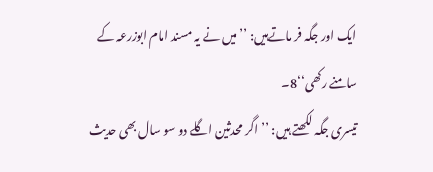ایک اور جگہ فر ماتےہیں: ’’میں نے یہ مسند امام ابوزرعہ کے سامنے رکھی‘‘8۔
تیسری جگہ لکھتے ہیں: ’’اگر محدثین اگلے دو سو سال بھی حدیث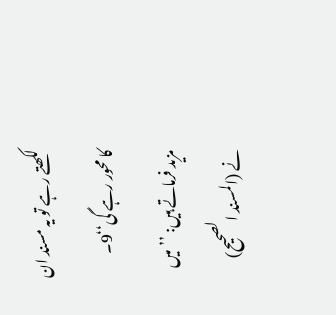لکھتے رہے تو یہ مسند ان کا محور رہے گی‘‘9۔
مزید فرماتے ہیں: ’’میں نے (المسند الصحیح)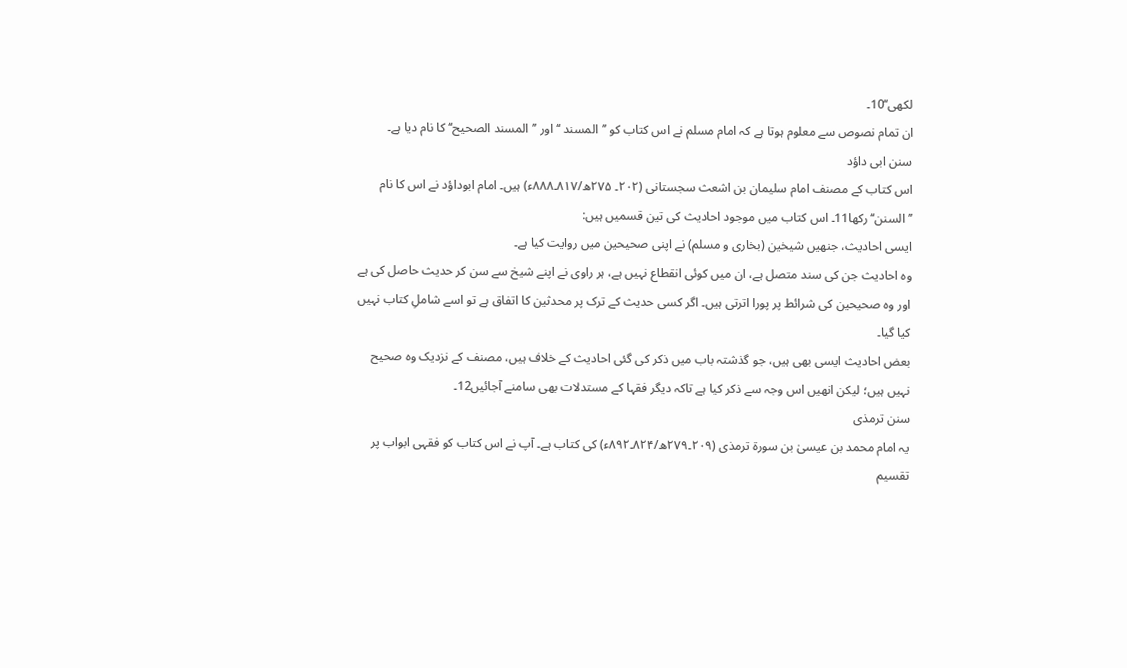لکھی‘‘10۔
ان تمام نصوص سے معلوم ہوتا ہے کہ امام مسلم نے اس کتاب کو ’’المسند ‘‘ اور ’’المسند الصحیح‘‘ کا نام دیا ہے۔
سنن ابی داؤد
اس کتاب کے مصنف امام سلیمان بن اشعث سجستانی (۲۰۲۔ ۲۷۵ھ/۸۱۷۔۸۸۸ء) ہیں۔ امام ابوداؤد نے اس کا نام ’’السنن‘‘ رکھا11۔ اس کتاب میں موجود احادیث کی تین قسمیں ہیں:
ایسی احادیث، جنھیں شیخین (بخاری و مسلم) نے اپنی صحیحین میں روایت کیا ہے۔
وہ احادیث جن کی سند متصل ہے، ان میں کوئی انقطاع نہیں ہے، ہر راوی نے اپنے شیخ سے سن کر حدیث حاصل کی ہے اور وہ صحیحین کی شرائط پر پورا اترتی ہیں۔ اگر کسی حدیث کے ترک پر محدثین کا اتفاق ہے تو اسے شاملِ کتاب نہیں کیا گیا۔
بعض احادیث ایسی بھی ہیں، جو گذشتہ باب میں ذکر کی گئی احادیث کے خلاف ہیں، مصنف کے نزدیک وہ صحیح نہیں ہیں؛ لیکن انھیں اس وجہ سے ذکر کیا ہے تاکہ دیگر فقہا کے مستدلات بھی سامنے آجائیں12۔
سنن ترمذی
یہ امام محمد بن عیسیٰ بن سورۃ ترمذی (۲۰۹۔۲۷۹ھ/۸۲۴۔۸۹۲ء) کی کتاب ہے۔ آپ نے اس کتاب کو فقہی ابواب پر تقسیم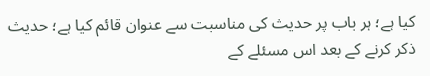کیا ہے؛ ہر باب پر حدیث کی مناسبت سے عنوان قائم کیا ہے؛ حدیث ذکر کرنے کے بعد اس مسئلے کے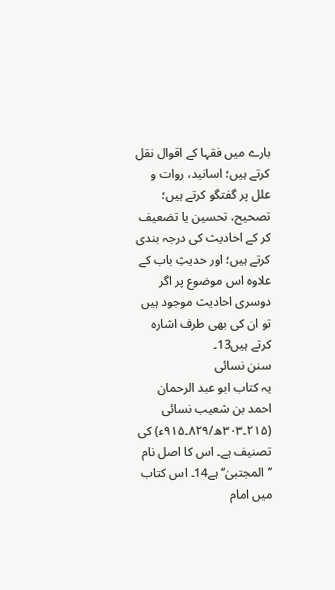بارے میں فقہا کے اقوال نقل کرتے ہیں؛ اسانید، روات و علل پر گفتگو کرتے ہیں؛ تصحیح، تحسین یا تضعیف کر کے احادیث کی درجہ بندی کرتے ہیں؛ اور حدیثِ باب کے علاوہ اس موضوع پر اگر دوسری احادیث موجود ہیں تو ان کی بھی طرف اشارہ کرتے ہیں13۔
سنن نسائی
یہ کتاب ابو عبد الرحمان احمد بن شعیب نسائی (۲۱۵۔۳۰۳ھ/۸۲۹۔۹۱۵ء) کی تصنیف ہے۔ اس کا اصل نام ’’المجتبیٰ‘‘ ہے14۔ اس کتاب میں امام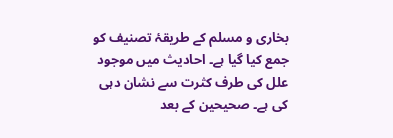بخاری و مسلم کے طریقۂ تصنیف کو جمع کیا گیا ہے۔ احادیث میں موجود علل کی طرف کثرت سے نشان دہی کی ہے۔ صحیحین کے بعد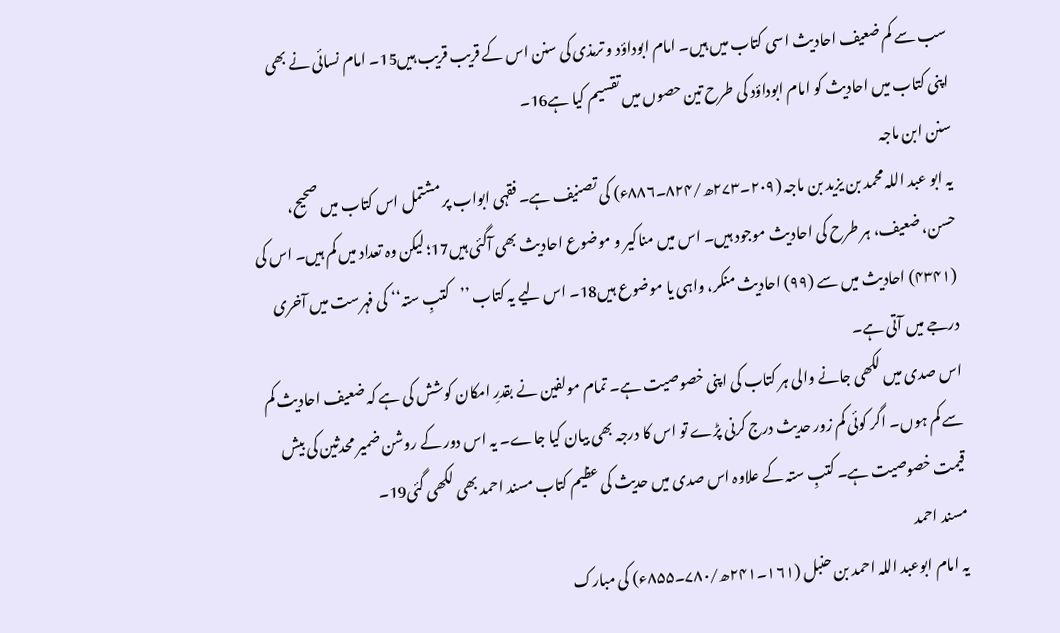سب سے کم ضعیف احادیث اسی کتاب میں ہیں۔ امام ابوداؤد و ترمذی کی سنن اس کے قریب قریب ہیں15۔ امام نسائی نے بھی اپنی کتاب میں احادیث کو امام ابوداؤد کی طرح تین حصوں میں تقسیم کیا ہے16۔
سنن ابن ماجہ
یہ ابو عبد اللہ محمد بن یزید بن ماجہ (۲۰۹۔۲۷۳ھ/۸۲۴۔۸۸۶ء) کی تصنیف ہے۔ فقہی ابواب پر مشتمل اس کتاب میں صحیح، حسن، ضعیف، ہر طرح کی احادیث موجود ہیں۔ اس میں مناکیر و موضوع احادیث بھی آگئی ہیں17؛ لیکن وہ تعداد میں کم ہیں۔ اس کی (۴۳۴۱) احادیث میں سے (۹۹) احادیث منکر، واہی یا موضوع ہیں18۔ اس لیے یہ کتاب ’’کتبِ ستہ‘‘ کی فہرست میں آخری درجے میں آتی ہے۔
اس صدی میں لکھی جانے والی ہر کتاب کی اپنی خصوصیت ہے۔ تمام مولفین نے بقدرِ امکان کوشش کی ہے کہ ضعیف احادیث کم سے کم ہوں۔ اگر کوئی کم زور حدیث درج کرنی پڑے تو اس کا درجہ بھی بیان کیا جاے۔ یہ اس دور کے روشن ضمیر محدثین کی بیش قیمت خصوصیت ہے۔ کتبِ ستہ کے علاوہ اس صدی میں حدیث کی عظیم کتاب مسند احمد بھی لکھی گئی19۔
مسند احمد
یہ امام ابوعبد اللہ احمد بن حنبل (۱۶۱۔۲۴۱ھ/۷۸۰۔۸۵۵ء) کی مبارک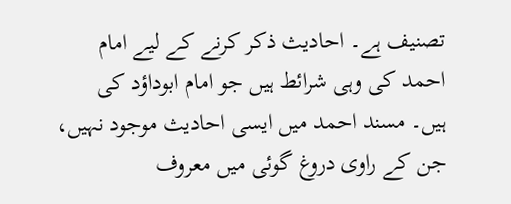تصنیف ہے۔ احادیث ذکر کرنے کے لیے امام احمد کی وہی شرائط ہیں جو امام ابوداؤد کی ہیں۔ مسند احمد میں ایسی احادیث موجود نہیں، جن کے راوی دروغ گوئی میں معروف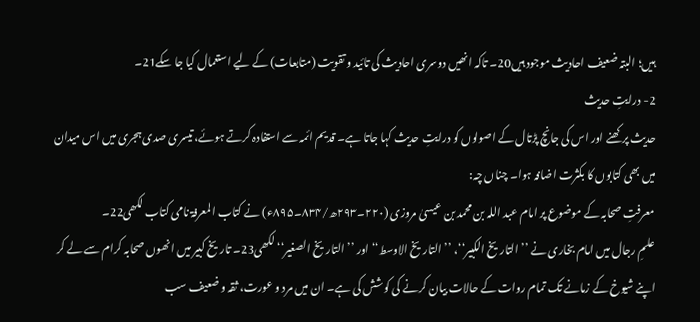ہیں؛ البتہ ضعیف احادیث موجود ہیں20۔ تاکہ انھیں دوسری احادیث کی تائید و تقویت (متابعات) کے لیے استعمال کیا جا سکے21۔
2- درایتِ حدیث
حدیث پرکھنے اور اس کی جانچ پڑتال کے اصولوں کو درایتِ حدیث کہا جاتا ہے۔ قدیم ائمہ سے استفادہ کرتے ہوئے، تیسری صدی ہجری میں اس میدان میں بھی کتابوں کا بکثرت اضافہ ہوا۔ چناں چہ:
معرفتِ صحابہ کے موضوع پر امام عبد اللہ بن محمد بن عیسیٰ مروزی (۲۲۰۔۲۹۳ھ/۸۳۴۔۸۹۵ء) نے کتاب المعرفۃ نامی کتاب لکھی22۔
علمِ رجال میں امام بخاری نے ’’التاریخ الکبیر‘‘، ’’التاریخ الاوسط‘‘ اور ’’التاریخ الصغیر‘‘ لکھی23۔ تاریخ کبیر میں انھوں صحابہ کرام سے لے کر اپنے شیوخ کے زمانے تک تمام روات کے حالات بیان کرنے کی کوشش کی ہے۔ ان میں مرد و عورت، ثقہ و ضعیف سب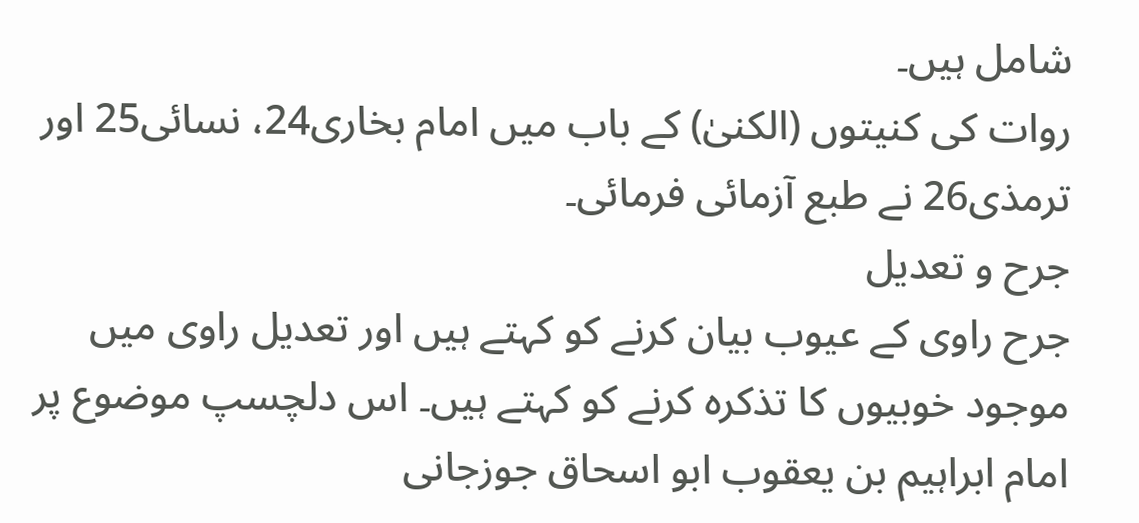شامل ہیں۔
روات کی کنیتوں (الکنیٰ) کے باب میں امام بخاری24، نسائی25 اور ترمذی26 نے طبع آزمائی فرمائی۔
جرح و تعدیل
جرح راوی کے عیوب بیان کرنے کو کہتے ہیں اور تعدیل راوی میں موجود خوبیوں کا تذکرہ کرنے کو کہتے ہیں۔ اس دلچسپ موضوع پر امام ابراہیم بن یعقوب ابو اسحاق جوزجانی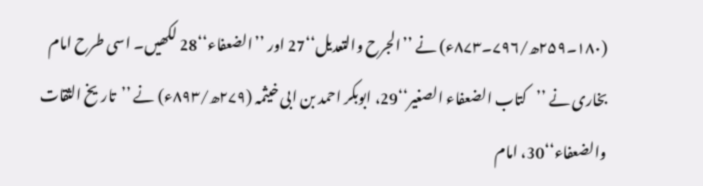(۱۸۰۔۲۵۹ھ/۷۹۶۔۸۷۳ء) نے ’’الجرح والتعدیل‘‘27 اور ’’الضعفاء‘‘28 لکھیں۔ اسی طرح امام بخاری نے ’’کتاب الضعفاء الصغیر‘‘29، ابوبکر احمد بن ابی خیثمہ (۲۷۹ھ/۸۹۳ء) نے ’’تاریخ الثقات والضعفاء‘‘30، امام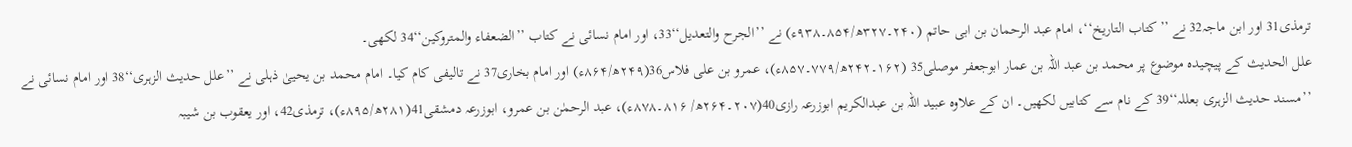ترمذی31 اور ابن ماجہ32 نے ’’کتاب التاریخ‘‘، امام عبد الرحمان بن ابی حاتم (۲۴۰۔۳۲۷ھ/۸۵۴۔۹۳۸ء) نے ’’الجرح والتعدیل‘‘33، اور امام نسائی نے کتاب ’’الضعفاء والمتروکین‘‘34 لکھی۔
علل الحدیث کے پیچیدہ موضوع پر محمد بن عبد اللہ بن عمار ابوجعفر موصلی35 (۱۶۲۔۲۴۲ھ/۷۷۹۔۸۵۷ء)، عمرو بن علی فلاس36(۲۴۹ھ/۸۶۴ء) اور امام بخاری37 نے تالیفی کام کیا۔ امام محمد بن یحییٰ ذہلی نے ’’علل حدیث الزہری‘‘38 اور امام نسائی نے ’’مسند حدیث الزہری بعللہ‘‘39 کے نام سے کتابیں لکھیں۔ ان کے علاوہ عبید اللہ بن عبدالکریم ابوزرعہ رازی40(۲۰۷۔۲۶۴ھ/ ۸۱۶۔۸۷۸ء)، عبد الرحمٰن بن عمرو، ابوزرعہ دمشقی41(۲۸۱ھ/۸۹۵ء)، ترمذی42، اور یعقوب بن شیبہ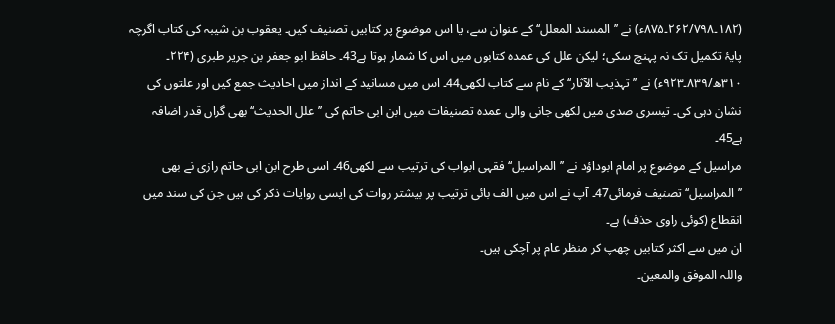(۱۸۲۔۲۶۲/۷۹۸۔۸۷۵ء) نے ’’المسند المعلل‘‘ کے عنوان سے، یا اس موضوع پر کتابیں تصنیف کیں۔ یعقوب بن شیبہ کی کتاب اگرچہ پایۂ تکمیل تک نہ پہنچ سکی؛ لیکن علل کی عمدہ کتابوں میں اس کا شمار ہوتا ہے43۔ حافظ ابو جعفر بن جریر طبری (۲۲۴۔ ۳۱۰ھ/۸۳۹۔۹۲۳ء) نے ’’تہذیب الآثار‘‘ کے نام سے کتاب لکھی44۔ اس میں مسانید کے انداز میں احادیث جمع کیں اور علتوں کی نشان دہی کی۔ تیسری صدی میں لکھی جانی والی عمدہ تصنیفات میں ابن ابی حاتم کی ’’علل الحدیث‘‘ بھی گراں قدر اضافہ ہے45۔
مراسیل کے موضوع پر امام ابوداؤد نے ’’المراسیل‘‘ فقہی ابواب کی ترتیب سے لکھی46۔ اسی طرح ابن ابی حاتم رازی نے بھی ’’المراسیل‘‘ تصنیف فرمائی47۔ آپ نے اس میں الف بائی ترتیب پر بیشتر روات کی ایسی روایات ذکر کی ہیں جن کی سند میں انقطاع (کوئی راوی حذف) ہے۔
ان میں سے اکثر کتابیں چھپ کر منظر عام پر آچکی ہیں۔
واللہ الموفق والمعین۔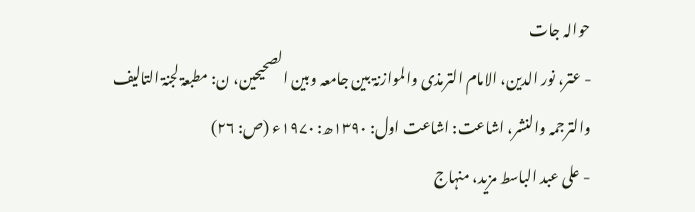حوالہ جات
- عتر، نور الدین، الامام الترمذی والموازنۃ بین جامعہ وبین الصحیحین، ن: مطبعۃ لجنۃ التالیف والترجمہ والنشر، اشاعت: اشاعت اول: ۱۳۹۰ھ: ۱۹۷۰ء (ص: ۲۶)
- علی عبد الباسط مزید، منہاج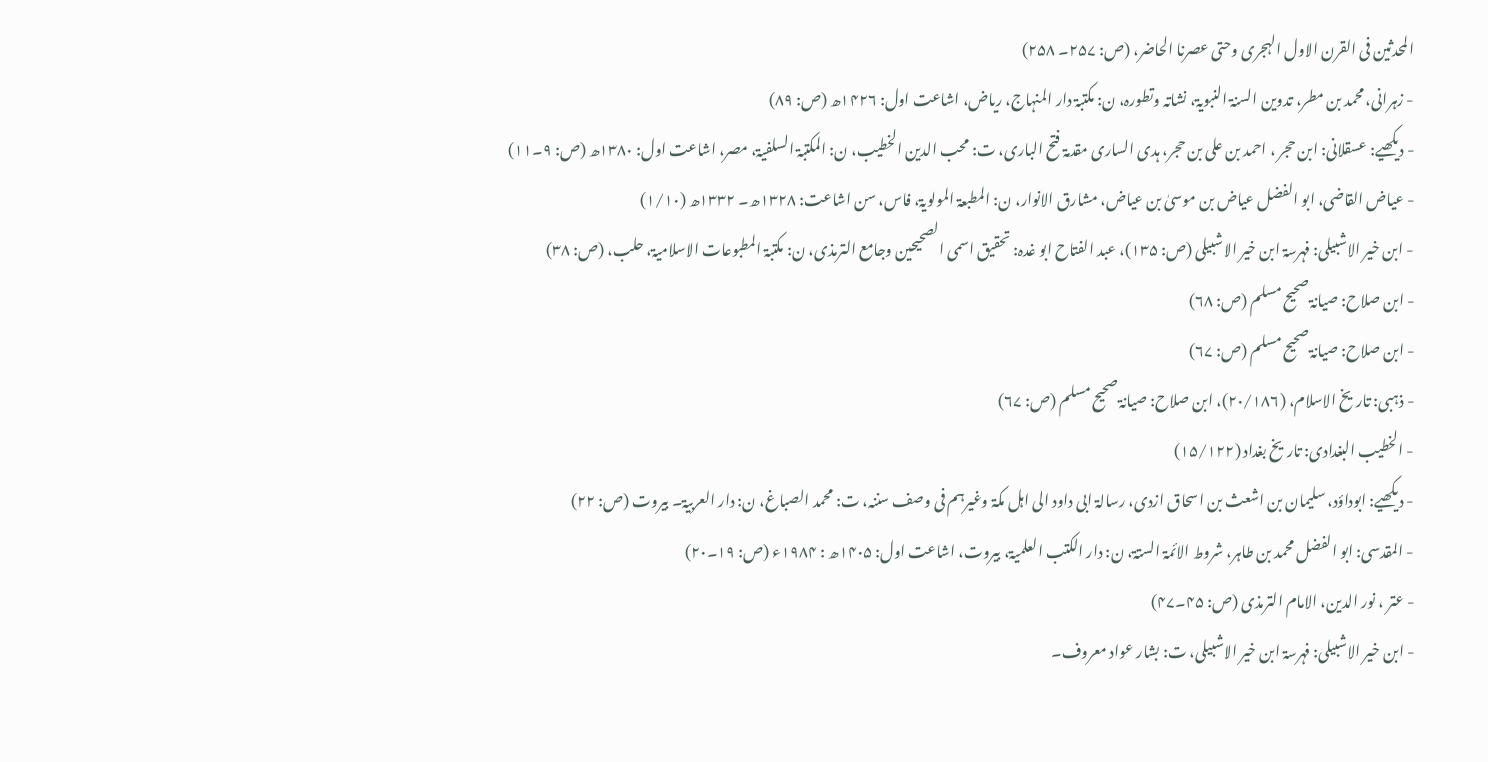المحدثین فی القرن الاول الہجری وحتی عصرنا الحاضر، (ص: ۲۵۷۔ ۲۵۸)
- زہرانی، محمد بن مطر، تدوین السنۃ النبویۃ، نشاتہ وتطورہ، ن: مکتبۃ دار المنہاج، ریاض، اشاعت اول: ۱۴۲۶ھ (ص: ۸۹)
- دیکھیے: عسقلانی: ابن حجر ، احمد بن علی بن حجر، ہدی الساری مقدمۃ فتح الباری، ت: محب الدین الخطیب، ن: المکتبۃ السلفیۃ، مصر، اشاعت اول: ۱۳۸۰ھ (ص: ۹۔۱۱)
- عیاض القاضی، ابو الفضل عیاض بن موسیٰ بن عیاض، مشارق الانوار، ن: المطبعۃ المولویۃ، فاس، سن اشاعت: ۱۳۲۸ھ۔ ۱۳۳۲ھ (۱/۱۰)
- ابن خیر الاشبیلی: فہرسۃ ابن خیر الاشبیلی (ص: ۱۳۵)، عبد الفتاح ابو غدہ: تحقیق اسمی الصحیحین وجامع الترمذی، ن: مکتبۃ المطبوعات الاسلامیۃ، حلب، (ص: ۳۸)
- ابن صلاح: صیانۃ صحیح مسلم (ص: ۶۸)
- ابن صلاح: صیانۃ صحیح مسلم (ص: ۶۷)
- ذہبی: تاریخ الاسلام، (۲۰/۱۸۶)، ابن صلاح: صیانۃ صحیح مسلم (ص: ۶۷)
- الخطیب البغدادی: تاریخ بغداد (۱۵/۱۲۲)
- دیکھیے: ابوداؤد، سلیمان بن اشعث بن اسحاق ازدی، رسالۃ ابی داود الی اہل مکۃ وغیرہم فی وصف سننہ، ت: محمد الصباغ، ن: دار العربیۃ۔ بیروت (ص: ۲۲)
- المقدسی: ابو الفضل محمد بن طاہر، شروط الائمۃ الستۃ، ن: دار الکتب العلمیۃ، بیروت، اشاعت اول: ۱۴۰۵ھ : ۱۹۸۴ء (ص: ۱۹۔۲۰)
- عتر ، نور الدین، الامام الترمذی (ص: ۴۵۔۴۷)
- ابن خیر الاشبیلی: فہرسۃ ابن خیر الاشبیلی، ت: بشار عواد معروف۔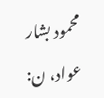محمود بشار عواد، ن: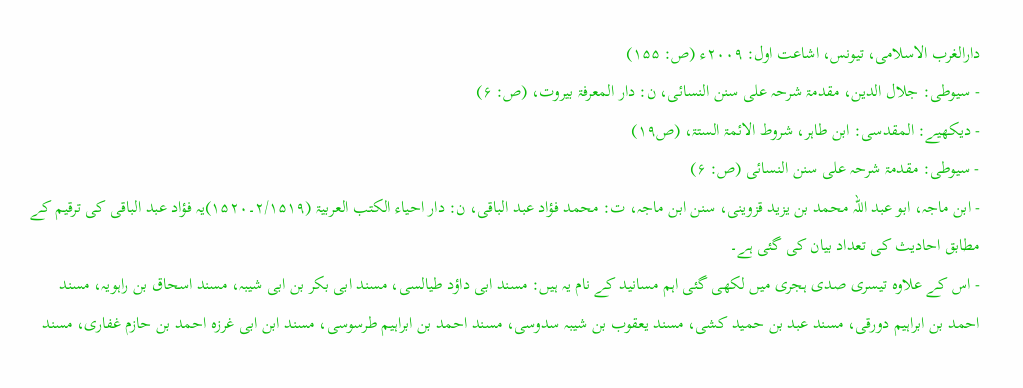دارالغرب الاسلامی، تیونس، اشاعت اول: ۲۰۰۹ء (ص: ۱۵۵)
- سیوطی: جلال الدین، مقدمۃ شرحہ علی سنن النسائی، ن: دار المعرفۃ بیروت، (ص: ۶)
- دیکھیے: المقدسی: ابن طاہر، شروط الائمۃ الستۃ، (ص۱۹)
- سیوطی: مقدمۃ شرحہ علی سنن النسائی (ص: ۶)
- ابن ماجہ، ابو عبد اللہ محمد بن یزید قزوینی، سنن ابن ماجہ، ت: محمد فؤاد عبد الباقی، ن: دار احیاء الکتب العربیۃ (۲/۱۵۱۹۔۱۵۲۰)یہ فؤاد عبد الباقی کی ترقیم کے مطابق احادیث کی تعداد بیان کی گئی ہے۔
- اس کے علاوہ تیسری صدی ہجری میں لکھی گئی اہم مسانید کے نام یہ ہیں: مسند ابی داؤد طیالسی، مسند ابی بکر بن ابی شیبہ، مسند اسحاق بن راہویہ، مسند احمد بن ابراہیم دورقی، مسند عبد بن حمید کشی، مسند یعقوب بن شیبہ سدوسی، مسند احمد بن ابراہیم طرسوسی، مسند ابن ابی غرزہ احمد بن حازم غفاری، مسند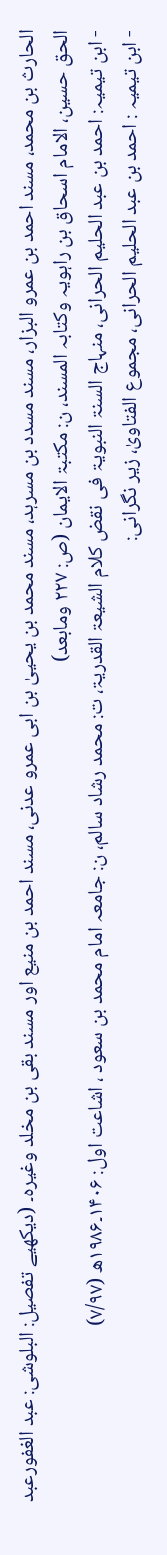الحارث بن محمد، مسند احمد بن عمرو البزار، مسند مسدد بن مسرہد، مسند محمد بن یحییٰ بن ابی عمرو عدنی، مسند احمد بن منیع اور مسند بقی بن مخلد وغیرہ۔ (دیکھیے تفصیل: البلوشی: عبد الغفورعبد الحق حسین، الامام اسحاق بن راہویہ وکتابہ المسند، ن: مکتبۃ الایمان (ص: ۲۲۷ ومابعد)
- ابن تیمیہ: احمد بن عبد الحلیم الحرانی، منہاج السنۃ النبویۃ فی نقض کلام الشیعۃ القدریۃ، ت: محمد رشاد سالم، ن: جامعہ امام محمد بن سعود ، اشاعت اول: ۱۴۰۶۔۱۹۸۶ھ (۷/۹۷)
- ابن تیمیہ : احمد بن عبد الحلیم الحرانی، مجموع الفتاویٰ، زیر نگرانی: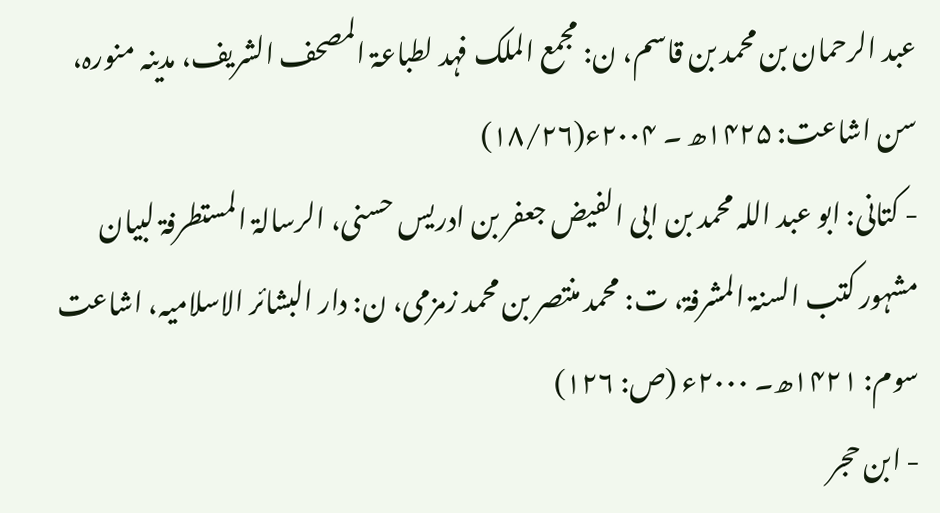عبد الرحمان بن محمد بن قاسم، ن: مجمع الملک فہد لطباعۃ المصحف الشریف، مدینہ منورہ، سن اشاعت: ۱۴۲۵ھ ۔ ۲۰۰۴ء(۱۸/۲۶)
- کتانی: ابو عبد اللہ محمد بن ابی الفیض جعفر بن ادریس حسنی، الرسالۃ المستطرفۃ لبیان مشہور کتب السنۃ المشرفۃ، ت: محمد منتصر بن محمد زمزمی، ن: دار البشائر الاسلامیہ، اشاعت سوم: ۱۴۲۱ھ۔ ۲۰۰۰ء (ص: ۱۲۶)
- ابن حجر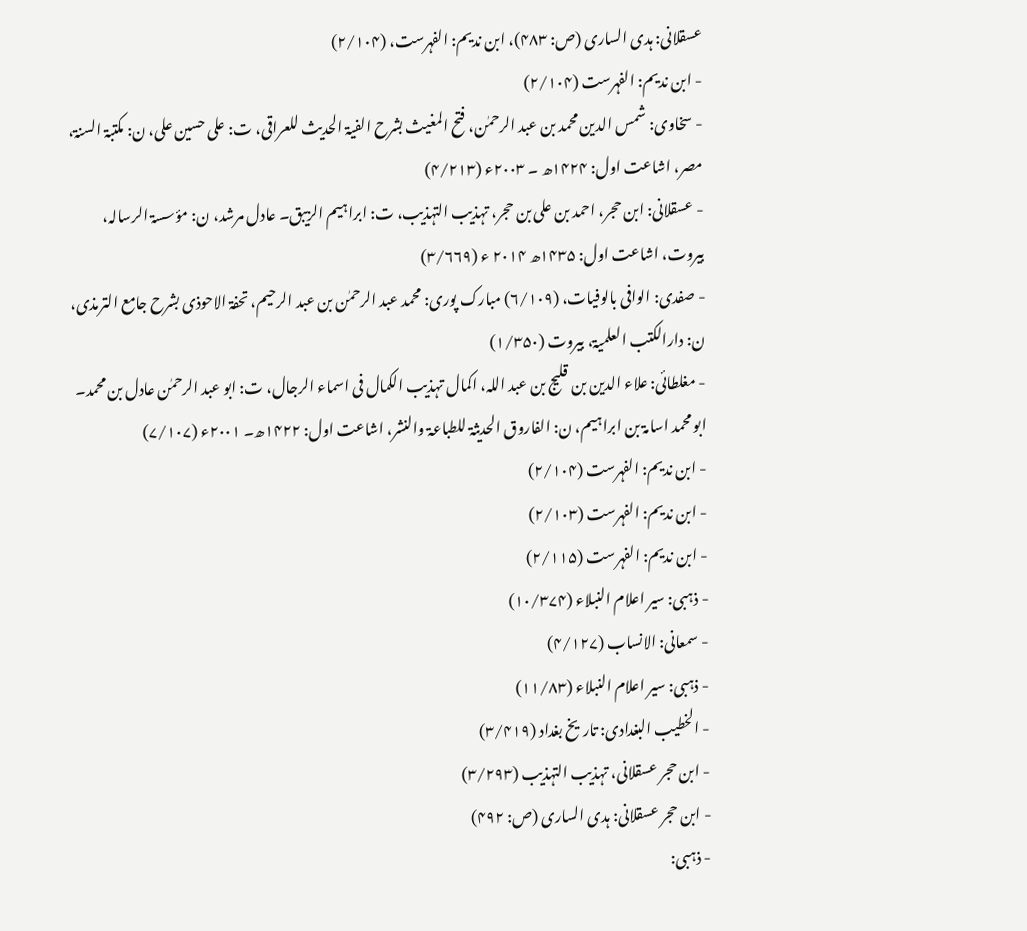عسقلانی: ہدی الساری (ص: ۴۸۳)، ابن ندیم: الفہرست، (۲/۱۰۴)
- ابن ندیم: الفہرست (۲/۱۰۴)
- سخاوی: شمس الدین محمد بن عبد الرحمٰن، فتح المغیث بشرح الفیۃ الحدیث للعراقی، ت: علی حسین علی، ن: مکتبۃ السنۃ، مصر، اشاعت اول: ۱۴۲۴ھ ۔ ۲۰۰۳ء (۴/۲۱۳)
- عسقلانی: ابن حجر، احمد بن علی بن حجر، تہذیب التہذیب، ت: ابراہیم الزیبق۔ عادل مرشد، ن: مؤسسۃ الرسالہ، بیروت، اشاعت اول: ۱۴۳۵ھ ۲۰۱۴ ء (۳/۶۶۹)
- صفدی: الوافی بالوفیات، (۶/۱۰۹) مبارک پوری: محمد عبد الرحمٰن بن عبد الرحیم، تحفۃ الاحوذی بشرح جامع الترمذی، ن: دارالکتب العلمیۃ، بیروت (۱/۳۵۰)
- مغلطائی: علاء الدین بن قلیج بن عبد اللہ، اکمال تہذیب الکمال فی اسماء الرجال، ت: ابو عبد الرحمٰن عادل بن محمد۔ ابو محمد اسامۃ بن ابراہیم، ن: الفاروق الحدیثۃ للطباعۃ والنشر، اشاعت اول: ۱۴۲۲ھ۔ ۲۰۰۱ء (۷/۱۰۷)
- ابن ندیم: الفہرست (۲/۱۰۴)
- ابن ندیم: الفہرست (۲/۱۰۳)
- ابن ندیم: الفہرست (۲/۱۱۵)
- ذہبی: سیر اعلام النبلاء (۱۰/۳۷۴)
- سمعانی: الانساب (۴/۱۲۷)
- ذہبی: سیر اعلام النبلاء (۱۱/۸۳)
- الخطیب البغدادی: تاریخ بغداد (۳/۴۱۹)
- ابن حجر عسقلانی، تہذیب التہذیب (۳/۲۹۳)
- ابن حجر عسقلانی: ہدی الساری (ص: ۴۹۲)
- ذہبی: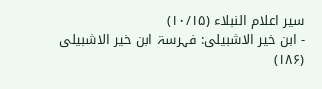سیر اعلام النبلاء (۱۰/۱۵)
- ابن خیر الاشبیلی: فہرسۃ ابن خیر الاشبیلی (۱۸۶)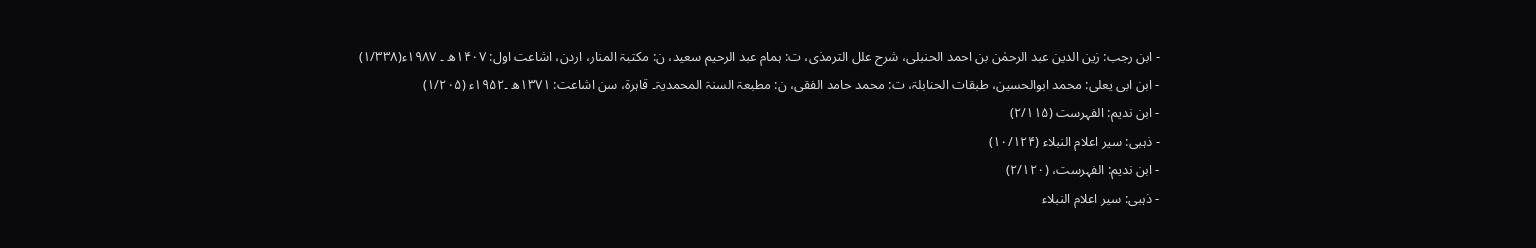- ابن رجب: زین الدین عبد الرحمٰن بن احمد الحنبلی، شرح علل الترمذی، ت: ہمام عبد الرحیم سعید، ن: مکتبۃ المنار، اردن، اشاعت اول: ۱۴۰۷ھ ۔ ۱۹۸۷ء(۱/۳۳۸)
- ابن ابی یعلی: محمد ابوالحسین، طبقات الحنابلۃ، ت: محمد حامد الفقی، ن: مطبعۃ السنۃ المحمدیۃ۔ قاہرۃ، سن اشاعت: ۱۳۷۱ھ ۔۱۹۵۲ء (۱/۲۰۵)
- ابن ندیم: الفہرست (۲/۱۱۵)
- ذہبی: سیر اعلام النبلاء (۱۰/۱۲۴)
- ابن ندیم: الفہرست، (۲/۱۲۰)
- ذہبی: سیر اعلام النبلاء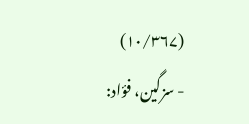(۱۰/۳۶۷)
- سزگین، فؤاد: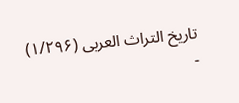تاریخ التراث العربی (۱/۲۹۶)
-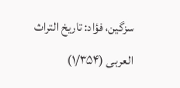سزگین، فؤاد: تاریخ التراث العربی (۱/۳۵۴)